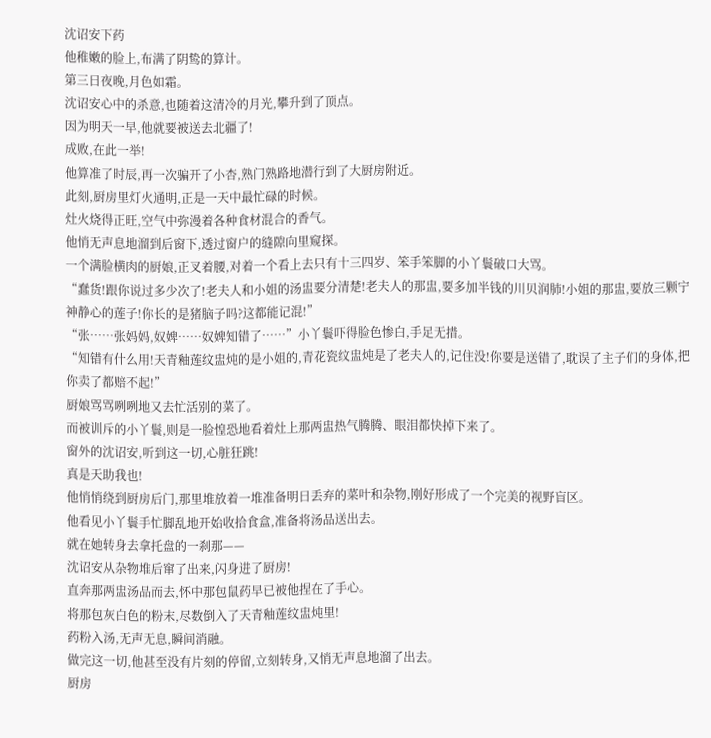沈诏安下药
他稚嫩的脸上,布满了阴鸷的算计。
第三日夜晚,月色如霜。
沈诏安心中的杀意,也随着这清冷的月光,攀升到了顶点。
因为明天一早,他就要被送去北疆了!
成败,在此一举!
他算准了时辰,再一次骗开了小杏,熟门熟路地潜行到了大厨房附近。
此刻,厨房里灯火通明,正是一天中最忙碌的时候。
灶火烧得正旺,空气中弥漫着各种食材混合的香气。
他悄无声息地溜到后窗下,透过窗户的缝隙向里窥探。
一个满脸横肉的厨娘,正叉着腰,对着一个看上去只有十三四岁、笨手笨脚的小丫鬟破口大骂。
“蠢货!跟你说过多少次了!老夫人和小姐的汤盅要分清楚!老夫人的那盅,要多加半钱的川贝润肺!小姐的那盅,要放三颗宁神静心的莲子!你长的是猪脑子吗?这都能记混!”
“张……张妈妈,奴婢……奴婢知错了……”小丫鬟吓得脸色惨白,手足无措。
“知错有什么用!天青釉莲纹盅炖的是小姐的,青花瓷纹盅炖是了老夫人的,记住没!你要是送错了,耽误了主子们的身体,把你卖了都赔不起!”
厨娘骂骂咧咧地又去忙活别的菜了。
而被训斥的小丫鬟,则是一脸惶恐地看着灶上那两盅热气腾腾、眼泪都快掉下来了。
窗外的沈诏安,听到这一切,心脏狂跳!
真是天助我也!
他悄悄绕到厨房后门,那里堆放着一堆准备明日丢弃的菜叶和杂物,刚好形成了一个完美的视野盲区。
他看见小丫鬟手忙脚乱地开始收拾食盒,准备将汤品送出去。
就在她转身去拿托盘的一刹那——
沈诏安从杂物堆后窜了出来,闪身进了厨房!
直奔那两盅汤品而去,怀中那包鼠药早已被他捏在了手心。
将那包灰白色的粉末,尽数倒入了天青釉莲纹盅炖里!
药粉入汤,无声无息,瞬间消融。
做完这一切,他甚至没有片刻的停留,立刻转身,又悄无声息地溜了出去。
厨房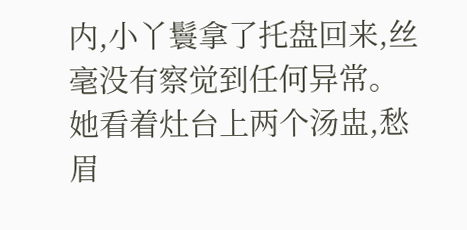内,小丫鬟拿了托盘回来,丝毫没有察觉到任何异常。
她看着灶台上两个汤盅,愁眉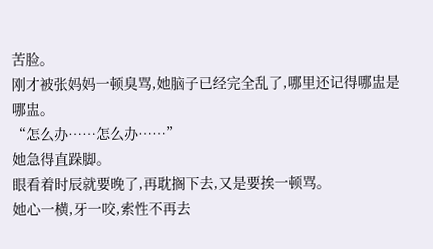苦脸。
刚才被张妈妈一顿臭骂,她脑子已经完全乱了,哪里还记得哪盅是哪盅。
“怎么办……怎么办……”
她急得直跺脚。
眼看着时辰就要晚了,再耽搁下去,又是要挨一顿骂。
她心一横,牙一咬,索性不再去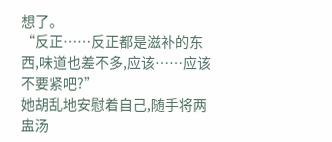想了。
“反正……反正都是滋补的东西,味道也差不多,应该……应该不要紧吧?”
她胡乱地安慰着自己,随手将两盅汤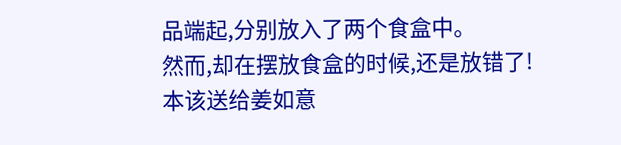品端起,分别放入了两个食盒中。
然而,却在摆放食盒的时候,还是放错了!
本该送给姜如意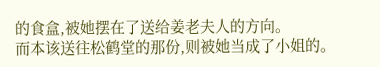的食盒,被她摆在了送给姜老夫人的方向。
而本该送往松鹤堂的那份,则被她当成了小姐的。